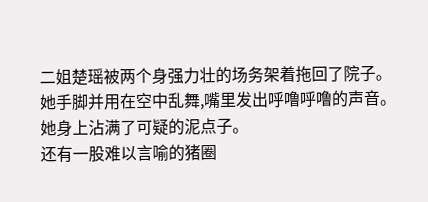二姐楚瑶被两个身强力壮的场务架着拖回了院子。
她手脚并用在空中乱舞,嘴里发出呼噜呼噜的声音。
她身上沾满了可疑的泥点子。
还有一股难以言喻的猪圈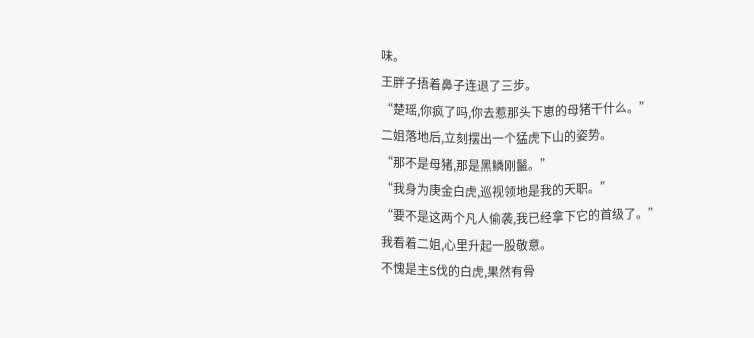味。
王胖子捂着鼻子连退了三步。
“楚瑶,你疯了吗,你去惹那头下崽的母猪干什么。”
二姐落地后,立刻摆出一个猛虎下山的姿势。
“那不是母猪,那是黑鳞刚鬣。”
“我身为庚金白虎,巡视领地是我的天职。”
“要不是这两个凡人偷袭,我已经拿下它的首级了。”
我看着二姐,心里升起一股敬意。
不愧是主S伐的白虎,果然有骨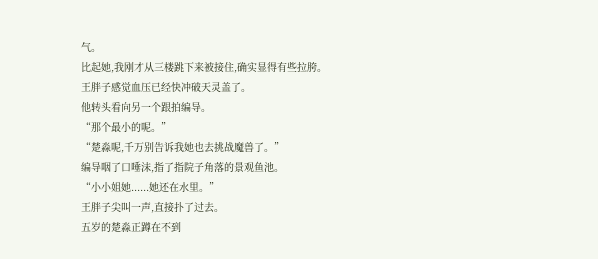气。
比起她,我刚才从三楼跳下来被接住,确实显得有些拉胯。
王胖子感觉血压已经快冲破天灵盖了。
他转头看向另一个跟拍编导。
“那个最小的呢。”
“楚淼呢,千万别告诉我她也去挑战魔兽了。”
编导咽了口唾沫,指了指院子角落的景观鱼池。
“小小姐她......她还在水里。”
王胖子尖叫一声,直接扑了过去。
五岁的楚淼正蹲在不到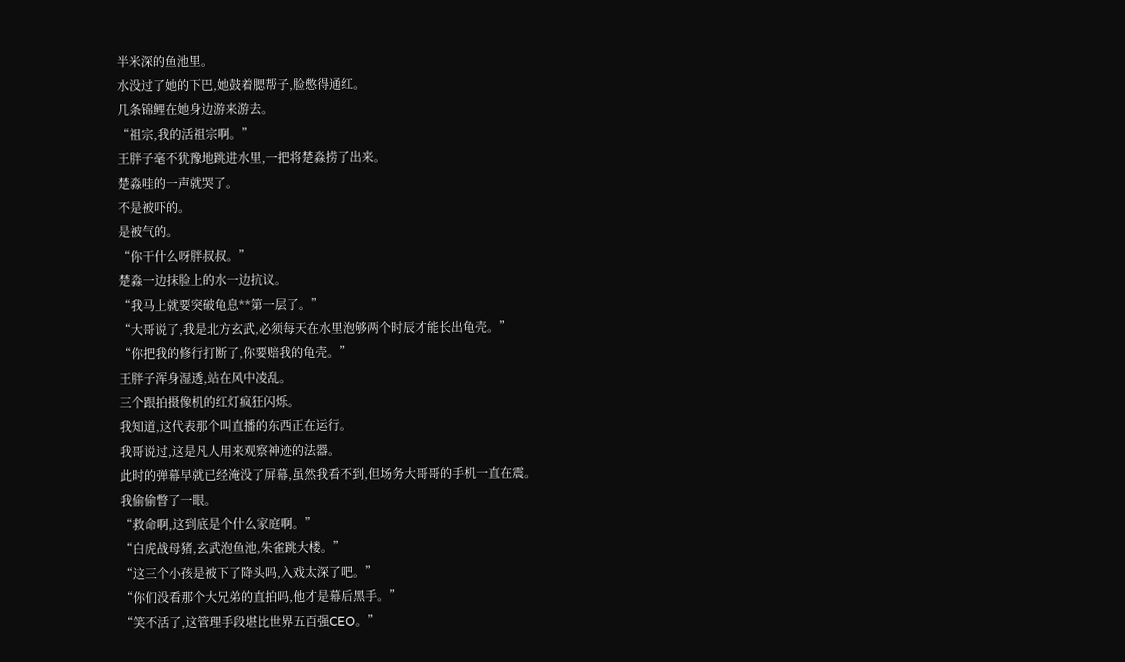半米深的鱼池里。
水没过了她的下巴,她鼓着腮帮子,脸憋得通红。
几条锦鲤在她身边游来游去。
“祖宗,我的活祖宗啊。”
王胖子毫不犹豫地跳进水里,一把将楚淼捞了出来。
楚淼哇的一声就哭了。
不是被吓的。
是被气的。
“你干什么呀胖叔叔。”
楚淼一边抹脸上的水一边抗议。
“我马上就要突破龟息**第一层了。”
“大哥说了,我是北方玄武,必须每天在水里泡够两个时辰才能长出龟壳。”
“你把我的修行打断了,你要赔我的龟壳。”
王胖子浑身湿透,站在风中凌乱。
三个跟拍摄像机的红灯疯狂闪烁。
我知道,这代表那个叫直播的东西正在运行。
我哥说过,这是凡人用来观察神迹的法器。
此时的弹幕早就已经淹没了屏幕,虽然我看不到,但场务大哥哥的手机一直在震。
我偷偷瞥了一眼。
“救命啊,这到底是个什么家庭啊。”
“白虎战母猪,玄武泡鱼池,朱雀跳大楼。”
“这三个小孩是被下了降头吗,入戏太深了吧。”
“你们没看那个大兄弟的直拍吗,他才是幕后黑手。”
“笑不活了,这管理手段堪比世界五百强CEO。”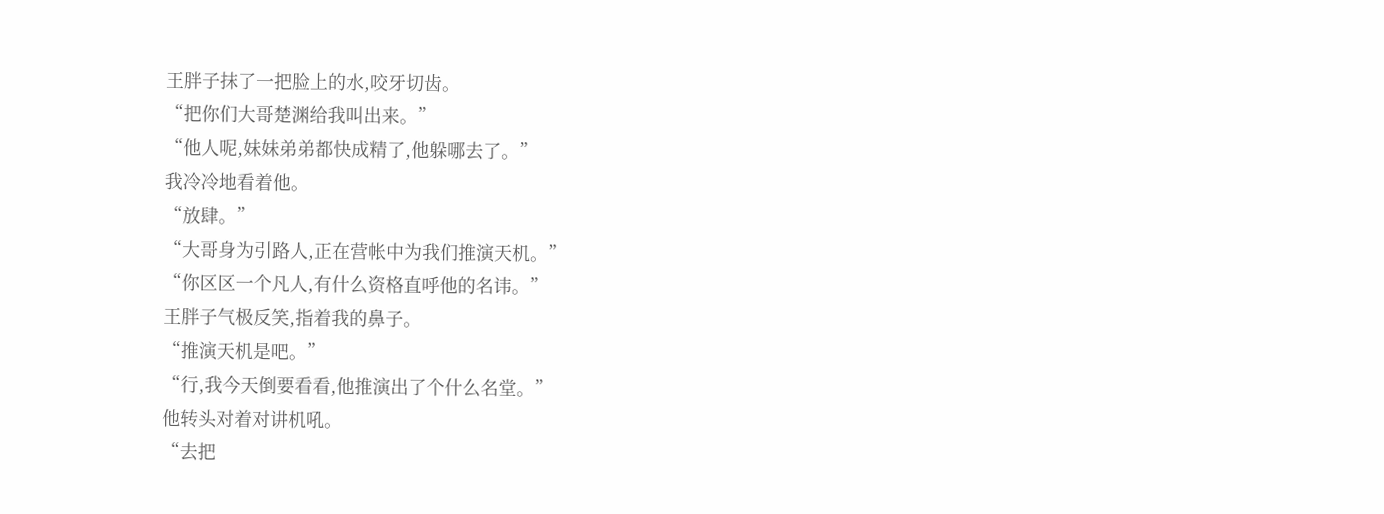王胖子抹了一把脸上的水,咬牙切齿。
“把你们大哥楚渊给我叫出来。”
“他人呢,妹妹弟弟都快成精了,他躲哪去了。”
我冷冷地看着他。
“放肆。”
“大哥身为引路人,正在营帐中为我们推演天机。”
“你区区一个凡人,有什么资格直呼他的名讳。”
王胖子气极反笑,指着我的鼻子。
“推演天机是吧。”
“行,我今天倒要看看,他推演出了个什么名堂。”
他转头对着对讲机吼。
“去把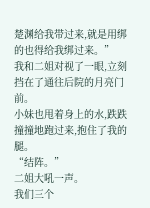楚渊给我带过来,就是用绑的也得给我绑过来。”
我和二姐对视了一眼,立刻挡在了通往后院的月亮门前。
小妹也甩着身上的水,跌跌撞撞地跑过来,抱住了我的腿。
“结阵。”
二姐大吼一声。
我们三个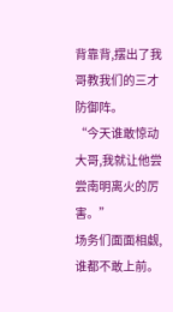背靠背,摆出了我哥教我们的三才防御阵。
“今天谁敢惊动大哥,我就让他尝尝南明离火的厉害。”
场务们面面相觑,谁都不敢上前。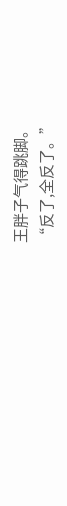王胖子气得跳脚。
“反了,全反了。”